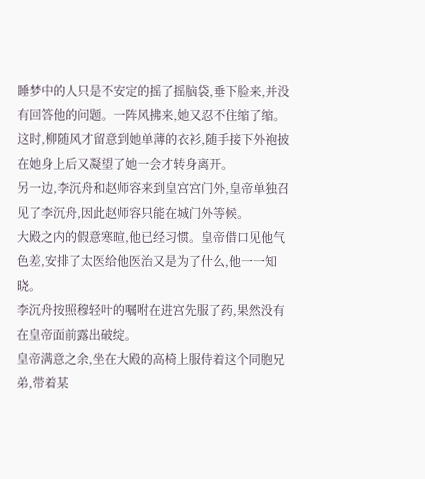睡梦中的人只是不安定的摇了摇脑袋,垂下脸来,并没有回答他的问题。一阵风拂来,她又忍不住缩了缩。
这时,柳随风才留意到她单薄的衣衫,随手接下外袍披在她身上后又凝望了她一会才转身离开。
另一边,李沉舟和赵师容来到皇宫宫门外,皇帝单独召见了李沉舟,因此赵师容只能在城门外等候。
大殿之内的假意寒暄,他已经习惯。皇帝借口见他气色差,安排了太医给他医治又是为了什么,他一一知晓。
李沉舟按照穆轻叶的嘱咐在进宫先服了药,果然没有在皇帝面前露出破绽。
皇帝满意之余,坐在大殿的高椅上服侍着这个同胞兄弟,带着某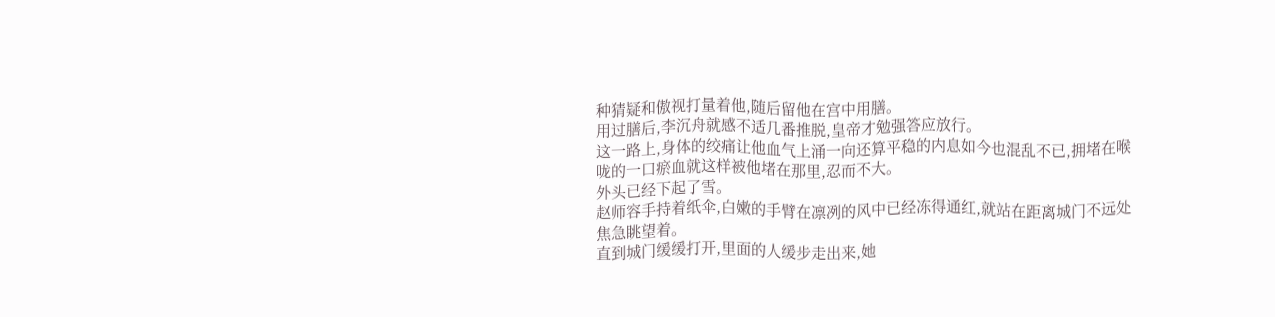种猜疑和傲视打量着他,随后留他在宫中用膳。
用过膳后,李沉舟就感不适几番推脱,皇帝才勉强答应放行。
这一路上,身体的绞痛让他血气上涌一向还算平稳的内息如今也混乱不已,拥堵在喉咙的一口瘀血就这样被他堵在那里,忍而不大。
外头已经下起了雪。
赵师容手持着纸伞,白嫩的手臂在凛冽的风中已经冻得通红,就站在距离城门不远处焦急眺望着。
直到城门缓缓打开,里面的人缓步走出来,她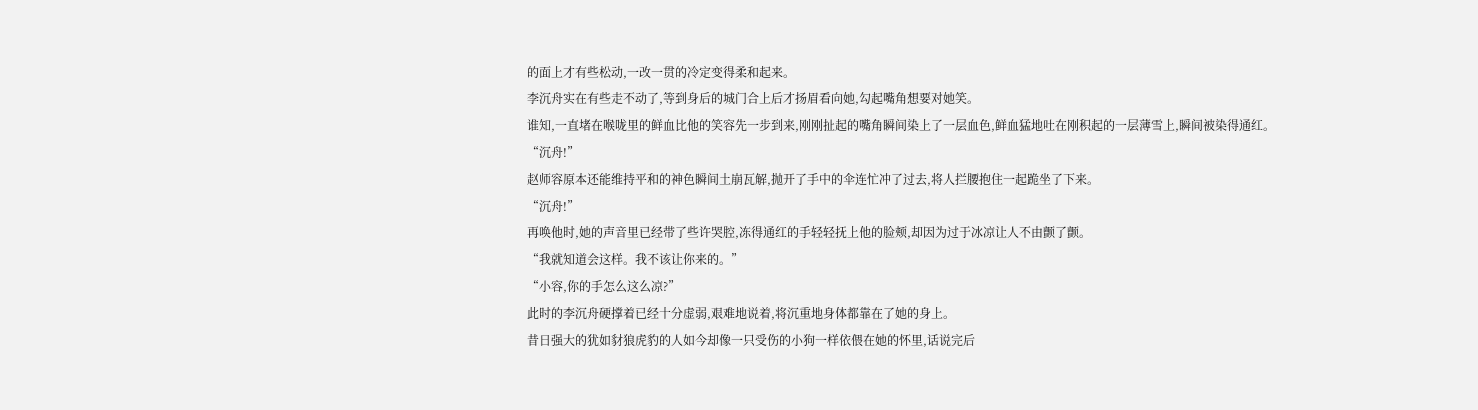的面上才有些松动,一改一贯的冷定变得柔和起来。
李沉舟实在有些走不动了,等到身后的城门合上后才扬眉看向她,勾起嘴角想要对她笑。
谁知,一直堵在喉咙里的鲜血比他的笑容先一步到来,刚刚扯起的嘴角瞬间染上了一层血色,鲜血猛地吐在刚积起的一层薄雪上,瞬间被染得通红。
“沉舟!”
赵师容原本还能维持平和的神色瞬间土崩瓦解,抛开了手中的伞连忙冲了过去,将人拦腰抱住一起跪坐了下来。
“沉舟!”
再唤他时,她的声音里已经带了些许哭腔,冻得通红的手轻轻抚上他的脸颊,却因为过于冰凉让人不由颤了颤。
“我就知道会这样。我不该让你来的。”
“小容,你的手怎么这么凉?”
此时的李沉舟硬撑着已经十分虚弱,艰难地说着,将沉重地身体都靠在了她的身上。
昔日强大的犹如豺狼虎豹的人如今却像一只受伤的小狗一样依偎在她的怀里,话说完后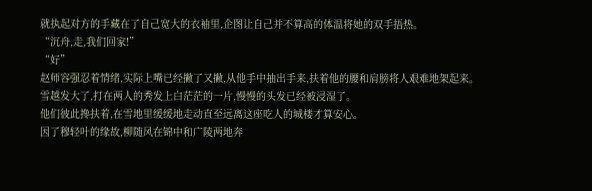就执起对方的手藏在了自己宽大的衣袖里,企图让自己并不算高的体温将她的双手捂热。
“沉舟,走,我们回家!”
“好”
赵师容强忍着情绪,实际上嘴已经撇了又撇,从他手中抽出手来,扶着他的腰和肩膀将人艰难地架起来。
雪越发大了,打在两人的秀发上白茫茫的一片,慢慢的头发已经被浸湿了。
他们彼此搀扶着,在雪地里缓缓地走动直至远离这座吃人的城楼才算安心。
因了穆轻叶的缘故,柳随风在锦中和广陵两地奔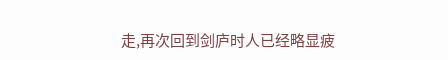走,再次回到剑庐时人已经略显疲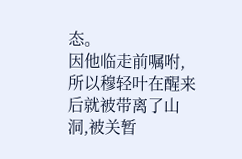态。
因他临走前嘱咐,所以穆轻叶在醒来后就被带离了山洞,被关暂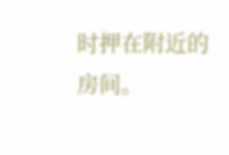时押在附近的房间。